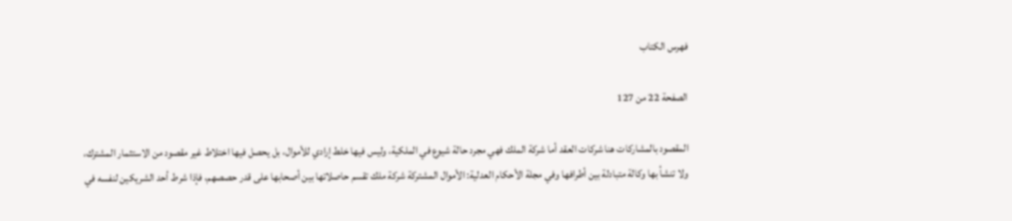فهرس الكتاب

الصفحة 22 من 127

المقصود بالمشاركات هنا شركات العقد أما شركة الملك فهي مجرد حالة شيوع في الملكية، وليس فيها خلط إرادي للأموال، بل يحصل فيها اختلاط غير مقصود من الاستثمار المشترك، ولا تنشأ بها وكالة متبادلة بين أطرافها وفي مجلة الأحكام العدلية: الأموال المشتركة شركة ملك تقسم حاصلاتها بين أصحابها على قدر حصصهم، فإذا شرط أحد الشريكين لنفسه في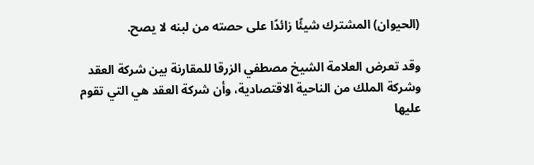(الحيوان) المشترك شيئًا زائدًا على حصته من لبنه لا يصح.

وقد تعرض العلامة الشيخ مصطفي الزرقا للمقارنة بين شركة العقد وشركة الملك من الناحية الاقتصادية، وأن شركة العقد هي التي تقوم عليها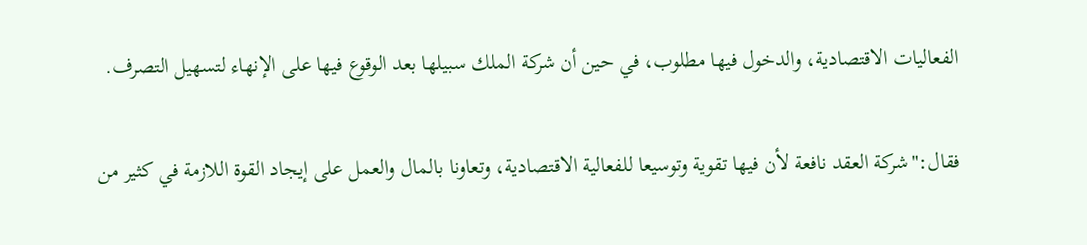الفعاليات الاقتصادية، والدخول فيها مطلوب، في حين أن شركة الملك سبيلها بعد الوقوع فيها على الإنهاء لتسهيل التصرف.

فقال:"شركة العقد نافعة لأن فيها تقوية وتوسيعا للفعالية الاقتصادية، وتعاونا بالمال والعمل على إيجاد القوة اللازمة في كثير من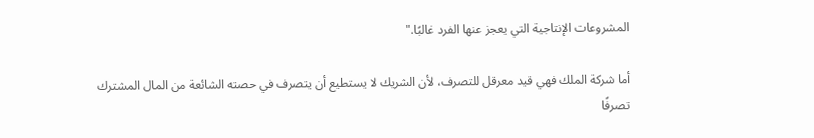المشروعات الإنتاجية التي يعجز عنها الفرد غالبًا."

أما شركة الملك فهي قيد معرقل للتصرف، لأن الشريك لا يستطيع أن يتصرف في حصته الشائعة من المال المشترك تصرفًا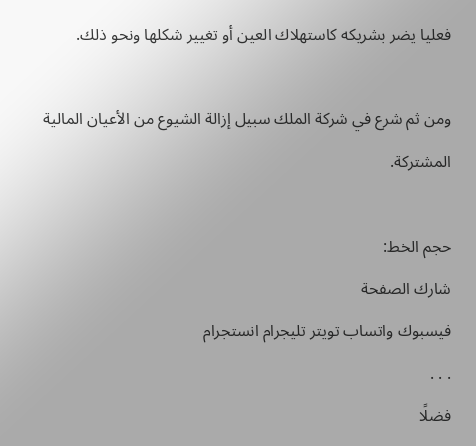فعليا يضر بشريكه كاستهلاك العين أو تغيير شكلها ونحو ذلك.

ومن ثم شرع في شركة الملك سبيل إزالة الشيوع من الأعيان المالية المشتركة.

حجم الخط:
شارك الصفحة
فيسبوك واتساب تويتر تليجرام انستجرام
. . .
فضلًا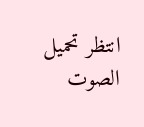انتظر تحميل الصوت